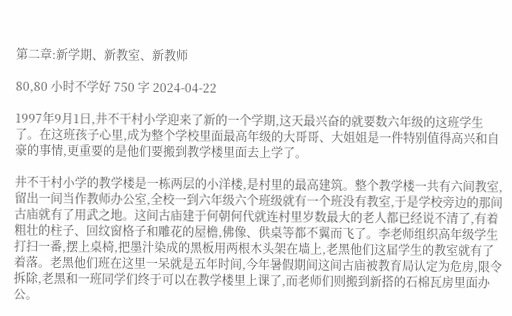第二章:新学期、新教室、新教师

80,80 小时不学好 750 字 2024-04-22

1997年9月1日,井不干村小学迎来了新的一个学期,这天最兴奋的就要数六年级的这班学生了。在这班孩子心里,成为整个学校里面最高年级的大哥哥、大姐姐是一件特别值得高兴和自豪的事情,更重要的是他们要搬到教学楼里面去上学了。

井不干村小学的教学楼是一栋两层的小洋楼,是村里的最高建筑。整个教学楼一共有六间教室,留出一间当作教师办公室,全校一到六年级六个班级就有一个班没有教室,于是学校旁边的那间古庙就有了用武之地。这间古庙建于何朝何代就连村里岁数最大的老人都已经说不清了,有着粗壮的柱子、回纹窗格子和雕花的屋檐,佛像、供桌等都不翼而飞了。李老师组织高年级学生打扫一番,摆上桌椅,把墨汁染成的黑板用两根木头架在墙上,老黑他们这届学生的教室就有了着落。老黑他们班在这里一呆就是五年时间,今年暑假期间这间古庙被教育局认定为危房,限令拆除,老黑和一班同学们终于可以在教学楼里上课了,而老师们则搬到新搭的石棉瓦房里面办公。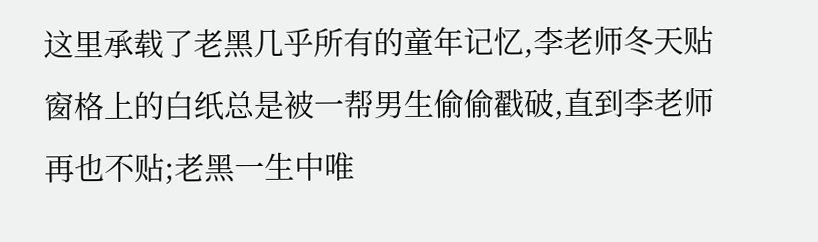这里承载了老黑几乎所有的童年记忆,李老师冬天贴窗格上的白纸总是被一帮男生偷偷戳破,直到李老师再也不贴;老黑一生中唯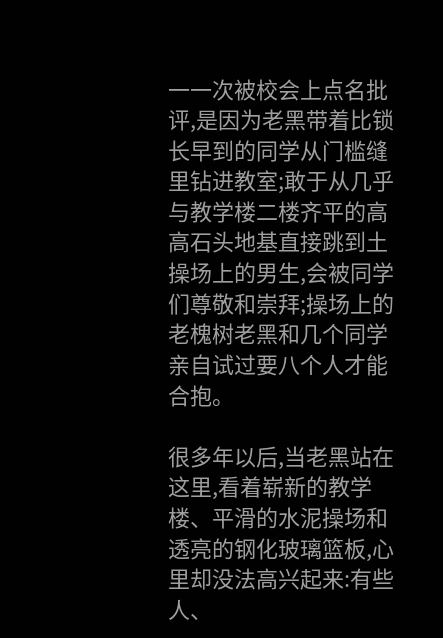一一次被校会上点名批评,是因为老黑带着比锁长早到的同学从门槛缝里钻进教室;敢于从几乎与教学楼二楼齐平的高高石头地基直接跳到土操场上的男生,会被同学们尊敬和崇拜;操场上的老槐树老黑和几个同学亲自试过要八个人才能合抱。

很多年以后,当老黑站在这里,看着崭新的教学楼、平滑的水泥操场和透亮的钢化玻璃篮板,心里却没法高兴起来:有些人、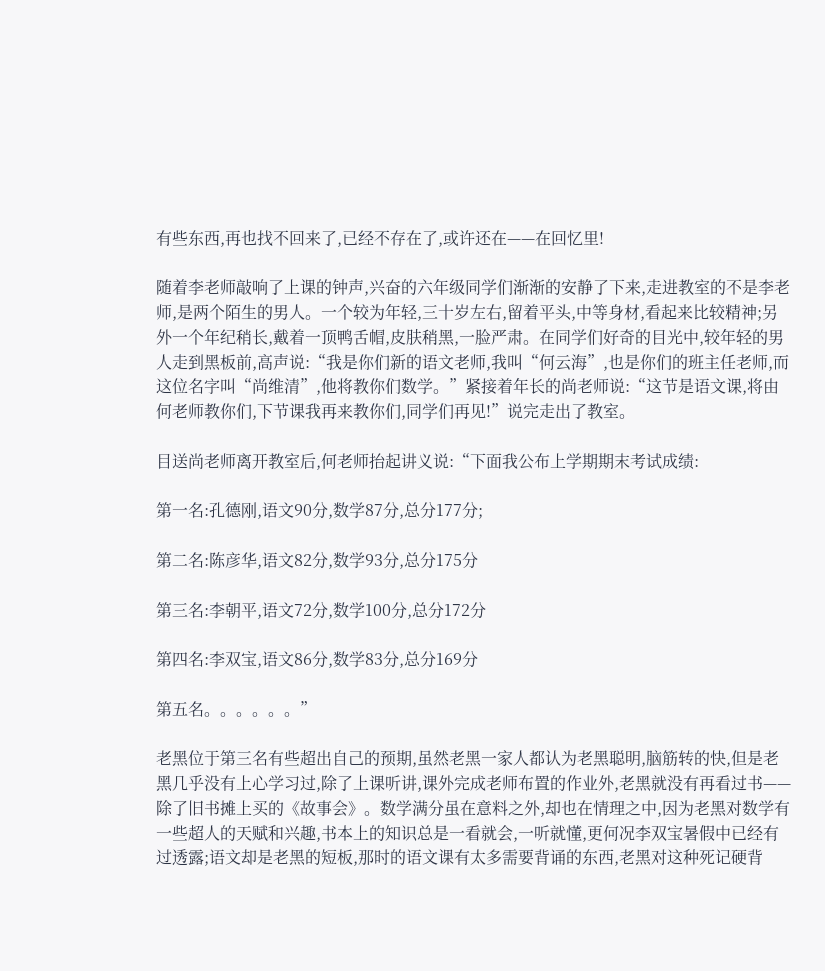有些东西,再也找不回来了,已经不存在了,或许还在——在回忆里!

随着李老师敲响了上课的钟声,兴奋的六年级同学们渐渐的安静了下来,走进教室的不是李老师,是两个陌生的男人。一个较为年轻,三十岁左右,留着平头,中等身材,看起来比较精神;另外一个年纪稍长,戴着一顶鸭舌帽,皮肤稍黑,一脸严肃。在同学们好奇的目光中,较年轻的男人走到黑板前,高声说:“我是你们新的语文老师,我叫“何云海”,也是你们的班主任老师,而这位名字叫“尚维清”,他将教你们数学。”紧接着年长的尚老师说:“这节是语文课,将由何老师教你们,下节课我再来教你们,同学们再见!”说完走出了教室。

目送尚老师离开教室后,何老师抬起讲义说:“下面我公布上学期期末考试成绩:

第一名:孔德刚,语文90分,数学87分,总分177分;

第二名:陈彦华,语文82分,数学93分,总分175分

第三名:李朝平,语文72分,数学100分,总分172分

第四名:李双宝,语文86分,数学83分,总分169分

第五名。。。。。。”

老黑位于第三名有些超出自己的预期,虽然老黑一家人都认为老黑聪明,脑筋转的快,但是老黑几乎没有上心学习过,除了上课听讲,课外完成老师布置的作业外,老黑就没有再看过书——除了旧书摊上买的《故事会》。数学满分虽在意料之外,却也在情理之中,因为老黑对数学有一些超人的天赋和兴趣,书本上的知识总是一看就会,一听就懂,更何况李双宝暑假中已经有过透露;语文却是老黑的短板,那时的语文课有太多需要背诵的东西,老黑对这种死记硬背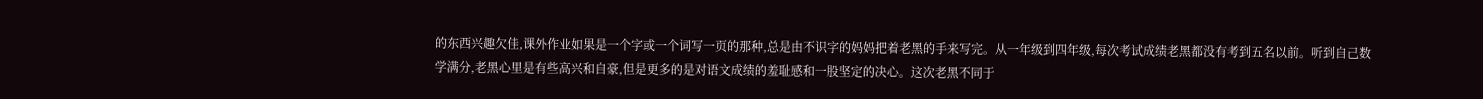的东西兴趣欠佳,课外作业如果是一个字或一个词写一页的那种,总是由不识字的妈妈把着老黑的手来写完。从一年级到四年级,每次考试成绩老黑都没有考到五名以前。听到自己数学满分,老黑心里是有些高兴和自豪,但是更多的是对语文成绩的羞耻感和一股坚定的决心。这次老黑不同于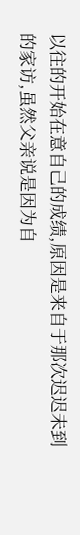以往的开始在意自己的成绩,原因是来自于那次迟迟未到的家访,虽然父亲说是因为自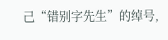己“错别字先生”的绰号,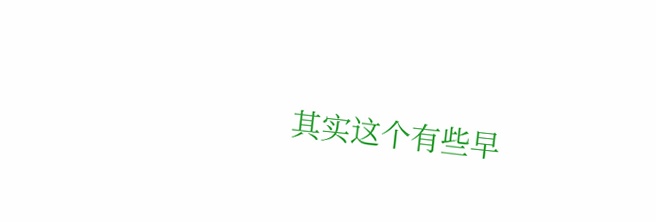其实这个有些早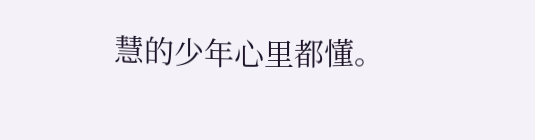慧的少年心里都懂。